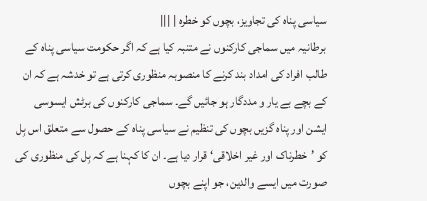سیاسی پناہ کی تجاویز، بچوں کو خطرہ | |||
برطانیہ میں سماجی کارکنوں نے متنبہ کیا ہے کہ اگر حکومت سیاسی پناہ کے طالب افراد کی امداد بند کرنے کا منصوبہ منظوری کرتی ہے تو خدشہ ہے کہ ان کے بچے بے یار و مددگار ہو جائیں گے۔ سماجی کارکنوں کی برٹش ایسوسی ایشن اور پناہ گزیں بچوں کی تنظیم نے سیاسی پناہ کے حصول سے متعلق اس بِل کو ’خطرناک اور غیر اخلاقی‘ قرار دیا ہے۔ ان کا کہنا ہے کہ بِل کی منظوری کی صورت میں ایسے والدین، جو اپنے بچوں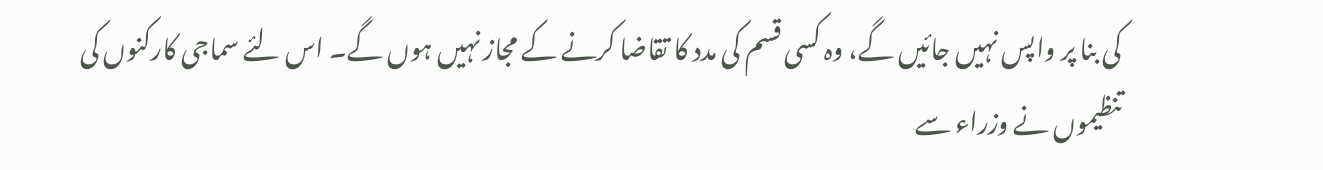کی بنا پر واپس نہیں جائیں گے، وہ کسی قسم کی مدد کا تقاضا کرنے کے مجاز نہیں ہوں گے۔ اس لئے سماجی کارکنوں کی تنظیموں نے وزراء سے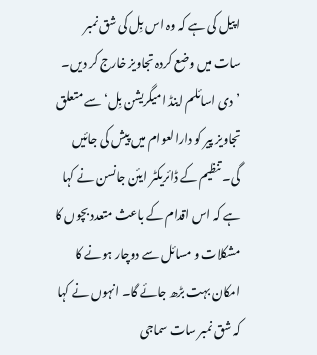اپیل کی ہے کہ وہ اس بِل کی شق نمبر سات میں وضع کردہ تجاویز خارج کر دیں۔ ’دی اسائلم اینڈ امیگریشن بِل‘ سے متعلق تجاویز پیر کو دارالعوام میں پیش کی جائیں گی۔ تنظیم کے ڈائریکٹر ایئن جانسن نے کہا ہے کہ اس اقدام کے باعث متعدد بچوں کا مشکلات و مسائل سے دوچار ہونے کا امکان بہت بڑھ جائے گا۔ انہوں نے کہا کہ شق نمبر سات سماجی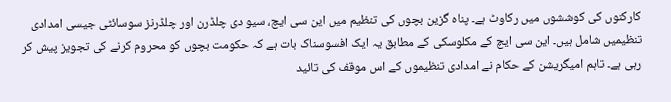کارکنوں کی کوششوں میں رکاوٹ ہے۔ پناہ گزین بچوں کی تنظیم میں این سی ایچ، سیو دی چلڈرن اور چلڈرنز سوسائٹی جیسی امدادی تنظیمیں شامل ہیں۔ این سی ایچ کے مکلوسکی کے مطابق یہ ایک افسوسناک بات ہے کہ حکومت بچوں کو محروم کرنے کی تجویز پیش کر رہی ہے۔ تاہم امیگریشن کے حکام نے امدادی تنظیموں کے اس موقف کی تائید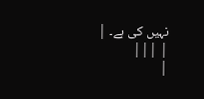نہیں کی ہے۔ |
| |||
|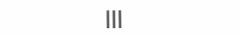|||